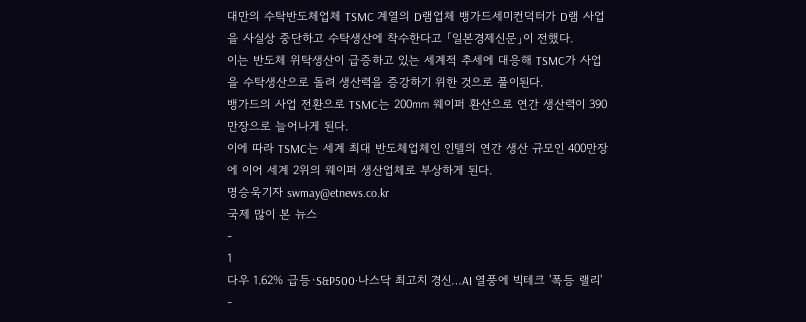대만의 수탁반도체업체 TSMC 계열의 D램업체 뱅가드세미컨덕터가 D램 사업을 사실상 중단하고 수탁생산에 착수한다고 「일본경제신문」이 전했다.
이는 반도체 위탁생산이 급증하고 있는 세계적 추세에 대응해 TSMC가 사업을 수탁생산으로 돌려 생산력을 증강하기 위한 것으로 풀이된다.
뱅가드의 사업 전환으로 TSMC는 200㎜ 웨이퍼 환산으로 연간 생산력이 390만장으로 늘어나게 된다.
이에 따라 TSMC는 세계 최대 반도체업체인 인텔의 연간 생산 규모인 400만장에 이어 세계 2위의 웨이퍼 생산업체로 부상하게 된다.
명승욱기자 swmay@etnews.co.kr
국제 많이 본 뉴스
-
1
다우 1.62% 급등·S&P500·나스닥 최고치 경신…AI 열풍에 빅테크 '폭등 랠리'
-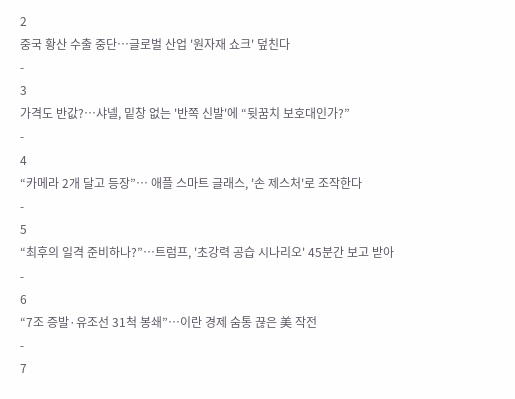2
중국 황산 수출 중단…글로벌 산업 '원자재 쇼크' 덮친다
-
3
가격도 반값?…샤넬, 밑창 없는 '반쪽 신발'에 “뒷꿈치 보호대인가?”
-
4
“카메라 2개 달고 등장”… 애플 스마트 글래스, '손 제스처'로 조작한다
-
5
“최후의 일격 준비하나?”…트럼프, '초강력 공습 시나리오' 45분간 보고 받아
-
6
“7조 증발·유조선 31척 봉쇄”…이란 경제 숨통 끊은 美 작전
-
7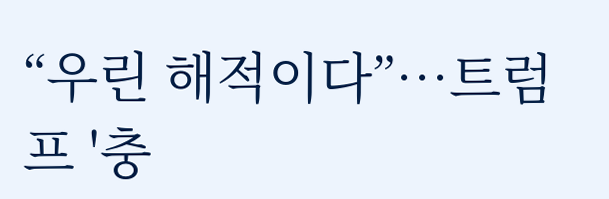“우린 해적이다”…트럼프 '충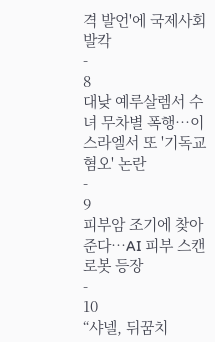격 발언'에 국제사회 발칵
-
8
대낮 예루살렘서 수녀 무차별 폭행…이스라엘서 또 '기독교 혐오' 논란
-
9
피부암 조기에 찾아준다…AI 피부 스캔 로봇 등장
-
10
“샤넬, 뒤꿈치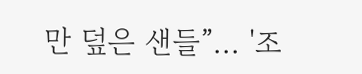만 덮은 샌들”... '조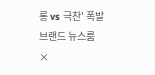롱 vs 극찬' 폭발
브랜드 뉴스룸
×